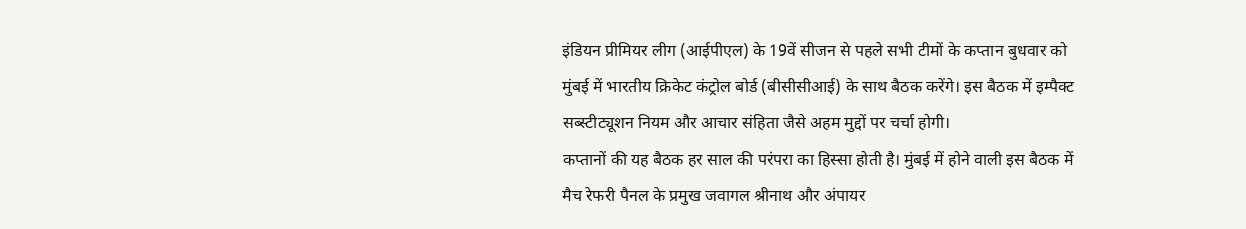इंडियन प्रीमियर लीग (आईपीएल) के 19वें सीजन से पहले सभी टीमों के कप्तान बुधवार को मुंबई में भारतीय क्रिकेट कंट्रोल बोर्ड (बीसीसीआई) के साथ बैठक करेंगे। इस बैठक में इम्पैक्ट सब्स्टीट्यूशन नियम और आचार संहिता जैसे अहम मुद्दों पर चर्चा होगी।
कप्तानों की यह बैठक हर साल की परंपरा का हिस्सा होती है। मुंबई में होने वाली इस बैठक में मैच रेफरी पैनल के प्रमुख जवागल श्रीनाथ और अंपायर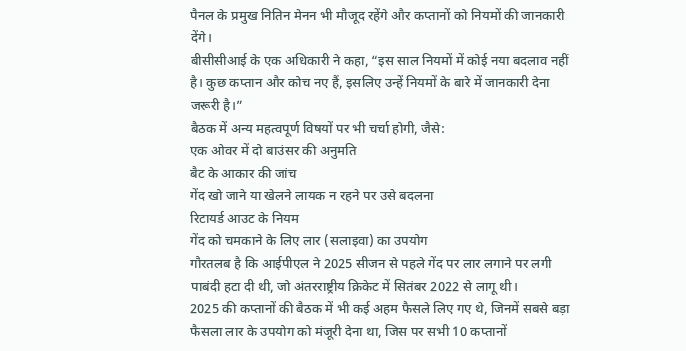पैनल के प्रमुख नितिन मेनन भी मौजूद रहेंगे और कप्तानों को नियमों की जानकारी देंगे।
बीसीसीआई के एक अधिकारी ने कहा, “इस साल नियमों में कोई नया बदलाव नहीं है। कुछ कप्तान और कोच नए हैं, इसलिए उन्हें नियमों के बारे में जानकारी देना जरूरी है।”
बैठक में अन्य महत्वपूर्ण विषयों पर भी चर्चा होगी, जैसे:
एक ओवर में दो बाउंसर की अनुमति
बैट के आकार की जांच
गेंद खो जाने या खेलने लायक न रहने पर उसे बदलना
रिटायर्ड आउट के नियम
गेंद को चमकाने के लिए लार (सलाइवा) का उपयोग
गौरतलब है कि आईपीएल ने 2025 सीजन से पहले गेंद पर लार लगाने पर लगी पाबंदी हटा दी थी, जो अंतरराष्ट्रीय क्रिकेट में सितंबर 2022 से लागू थी।
2025 की कप्तानों की बैठक में भी कई अहम फैसले लिए गए थे, जिनमें सबसे बड़ा फैसला लार के उपयोग को मंजूरी देना था, जिस पर सभी 10 कप्तानों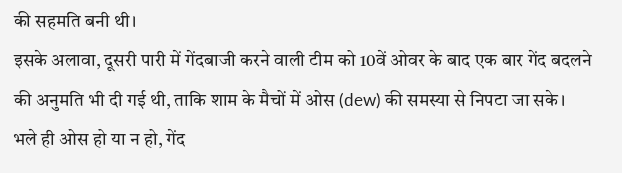की सहमति बनी थी।
इसके अलावा, दूसरी पारी में गेंदबाजी करने वाली टीम को 10वें ओवर के बाद एक बार गेंद बदलने की अनुमति भी दी गई थी, ताकि शाम के मैचों में ओस (dew) की समस्या से निपटा जा सके।
भले ही ओस हो या न हो, गेंद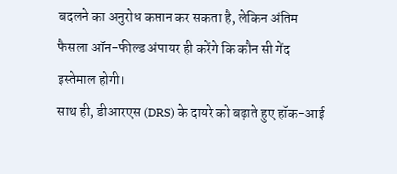बदलने का अनुरोध कप्तान कर सकता है, लेकिन अंतिम फैसला ऑन-फील्ड अंपायर ही करेंगे कि कौन सी गेंद इस्तेमाल होगी।
साथ ही, डीआरएस (DRS) के दायरे को बढ़ाते हुए हॉक-आई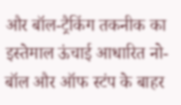और बॉल-ट्रैकिंग तकनीक का इस्तेमाल ऊंचाई आधारित नो-बॉल और ऑफ स्टंप के बाहर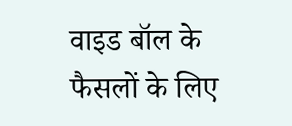वाइड बॉल के फैसलों के लिए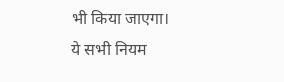भी किया जाएगा।
ये सभी नियम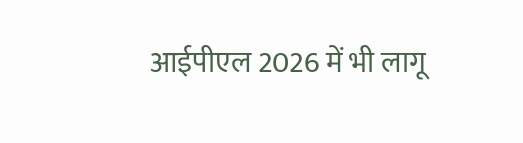आईपीएल 2026 में भी लागू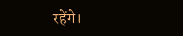रहेंगे।